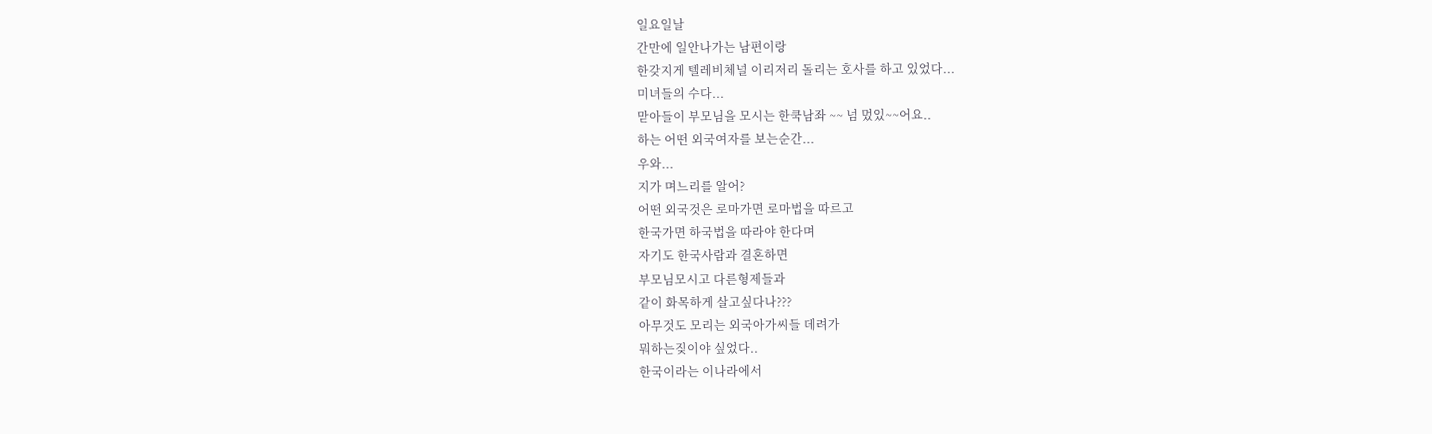일요일날
간만에 일안나가는 남편이랑
한갖지게 텔레비체널 이리저리 돌리는 호사를 하고 있었다...
미녀들의 수다...
맏아들이 부모님을 모시는 한쿡남좌 ~~ 넘 멌있~~어요..
하는 어떤 외국여자를 보는순간...
우와...
지가 며느리를 알어?
어떤 외국것은 로마가면 로마법을 따르고
한국가면 하국법을 따라야 한다며
자기도 한국사람과 결혼하면
부모님모시고 다른형제들과
같이 화목하게 살고싶다나???
아무것도 모리는 외국아가씨들 데려가
뭐하는짖이야 싶었다..
한국이라는 이나라에서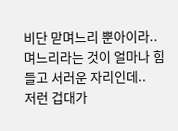비단 맏며느리 뿐아이라..
며느리라는 것이 얼마나 힘들고 서러운 자리인데..
저런 겁대가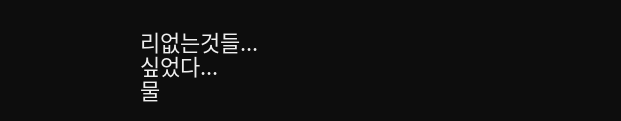리없는것들...
싶었다...
물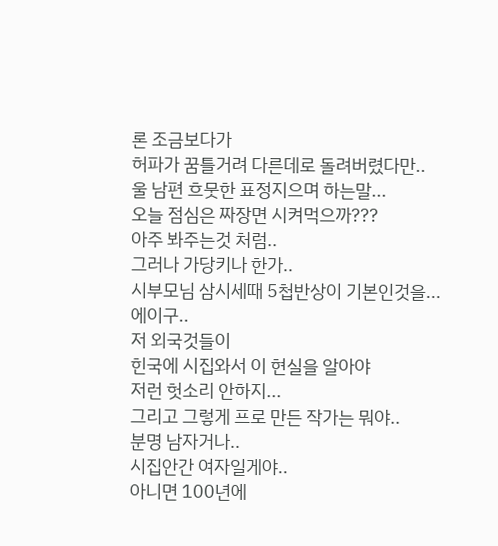론 조금보다가
허파가 꿈틀거려 다른데로 돌려버렸다만..
울 남편 흐뭇한 표정지으며 하는말...
오늘 점심은 짜장면 시켜먹으까???
아주 봐주는것 처럼..
그러나 가당키나 한가..
시부모님 삼시세때 5첩반상이 기본인것을...
에이구..
저 외국것들이
힌국에 시집와서 이 현실을 알아야
저런 헛소리 안하지...
그리고 그렇게 프로 만든 작가는 뭐야..
분명 남자거나..
시집안간 여자일게야..
아니면 100년에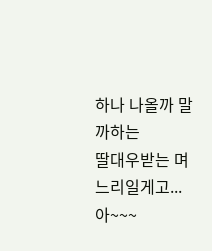하나 나올까 말까하는
딸대우받는 며느리일게고...
아~~~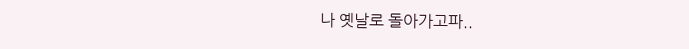나 옛날로 돌아가고파..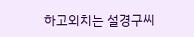하고외치는 설경구씨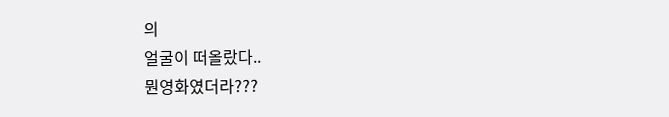의
얼굴이 떠올랐다..
뭔영화였더라???